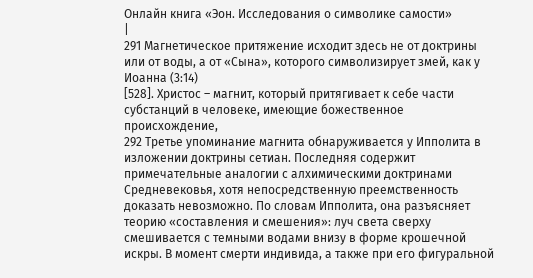Онлайн книга «Эон. Исследования о символике самости»
|
291 Магнетическое притяжение исходит здесь не от доктрины или от воды, а от «Сына», которого символизирует змей, как у Иоанна (3:14)
[528]. Христос – магнит, который притягивает к себе части субстанций в человеке, имеющие божественное происхождение,
292 Третье упоминание магнита обнаруживается у Ипполита в изложении доктрины сетиан. Последняя содержит примечательные аналогии с алхимическими доктринами Средневековья, хотя непосредственную преемственность доказать невозможно. По словам Ипполита, она разъясняет теорию «составления и смешения»: луч света сверху смешивается с темными водами внизу в форме крошечной искры. В момент смерти индивида, а также при его фигуральной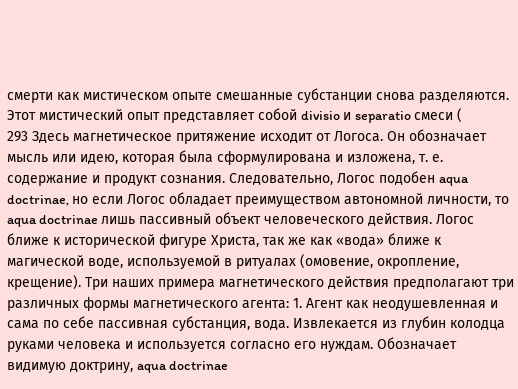смерти как мистическом опыте смешанные субстанции снова разделяются. Этот мистический опыт представляет собой divisio и separatio смеси (
293 Здесь магнетическое притяжение исходит от Логоса. Он обозначает мысль или идею, которая была сформулирована и изложена, т. е. содержание и продукт сознания. Следовательно, Логос подобен aqua doctrinae, но если Логос обладает преимуществом автономной личности, то aqua doctrinae лишь пассивный объект человеческого действия. Логос ближе к исторической фигуре Христа, так же как «вода» ближе к магической воде, используемой в ритуалах (омовение, окропление, крещение). Три наших примера магнетического действия предполагают три различных формы магнетического агента: 1. Агент как неодушевленная и сама по себе пассивная субстанция, вода. Извлекается из глубин колодца руками человека и используется согласно его нуждам. Обозначает видимую доктрину, aqua doctrinae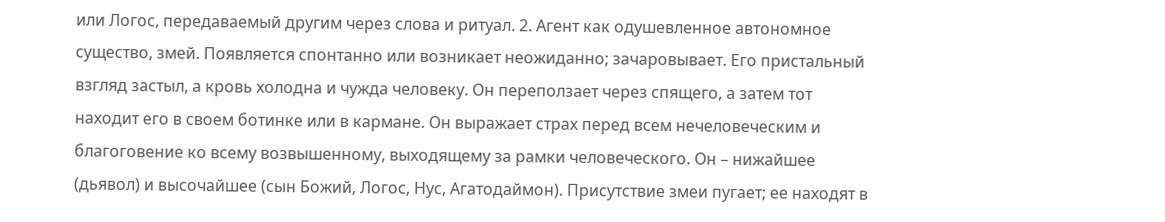или Логос, передаваемый другим через слова и ритуал. 2. Агент как одушевленное автономное существо, змей. Появляется спонтанно или возникает неожиданно; зачаровывает. Его пристальный взгляд застыл, а кровь холодна и чужда человеку. Он переползает через спящего, а затем тот находит его в своем ботинке или в кармане. Он выражает страх перед всем нечеловеческим и благоговение ко всему возвышенному, выходящему за рамки человеческого. Он – нижайшее (дьявол) и высочайшее (сын Божий, Логос, Нус, Агатодаймон). Присутствие змеи пугает; ее находят в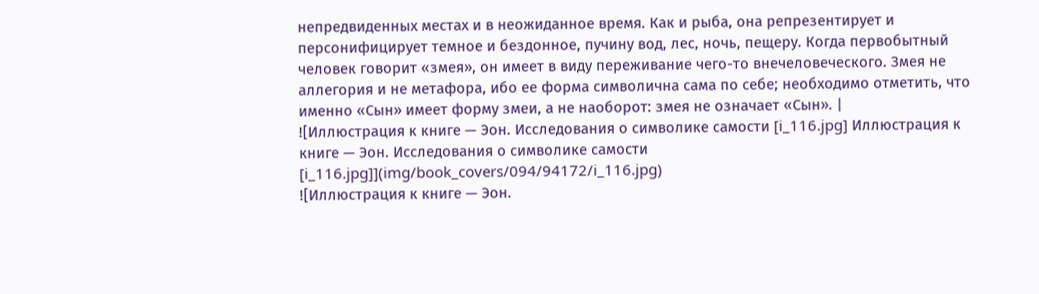непредвиденных местах и в неожиданное время. Как и рыба, она репрезентирует и персонифицирует темное и бездонное, пучину вод, лес, ночь, пещеру. Когда первобытный человек говорит «змея», он имеет в виду переживание чего-то внечеловеческого. Змея не аллегория и не метафора, ибо ее форма символична сама по себе; необходимо отметить, что именно «Сын» имеет форму змеи, а не наоборот: змея не означает «Сын». |
![Иллюстрация к книге — Эон. Исследования о символике самости [i_116.jpg] Иллюстрация к книге — Эон. Исследования о символике самости [i_116.jpg]](img/book_covers/094/94172/i_116.jpg)
![Иллюстрация к книге — Эон.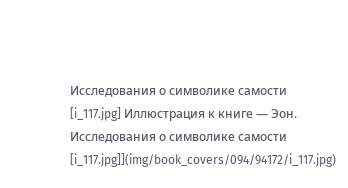Исследования о символике самости [i_117.jpg] Иллюстрация к книге — Эон. Исследования о символике самости [i_117.jpg]](img/book_covers/094/94172/i_117.jpg)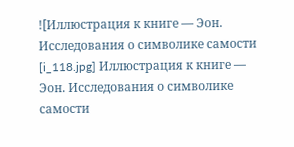![Иллюстрация к книге — Эон. Исследования о символике самости [i_118.jpg] Иллюстрация к книге — Эон. Исследования о символике самости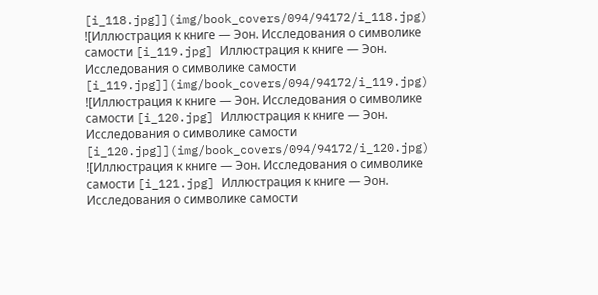[i_118.jpg]](img/book_covers/094/94172/i_118.jpg)
![Иллюстрация к книге — Эон. Исследования о символике самости [i_119.jpg] Иллюстрация к книге — Эон. Исследования о символике самости [i_119.jpg]](img/book_covers/094/94172/i_119.jpg)
![Иллюстрация к книге — Эон. Исследования о символике самости [i_120.jpg] Иллюстрация к книге — Эон. Исследования о символике самости [i_120.jpg]](img/book_covers/094/94172/i_120.jpg)
![Иллюстрация к книге — Эон. Исследования о символике самости [i_121.jpg] Иллюстрация к книге — Эон. Исследования о символике самости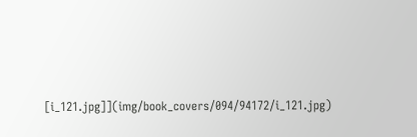[i_121.jpg]](img/book_covers/094/94172/i_121.jpg)